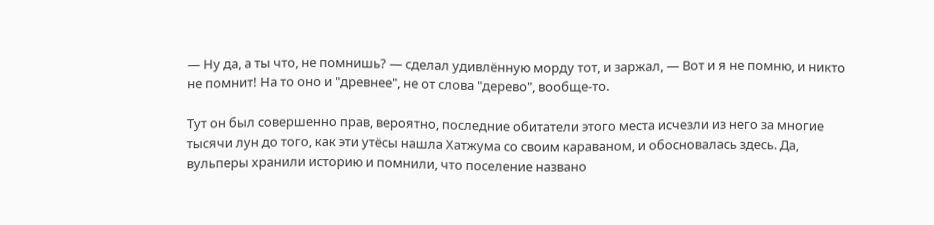— Ну да, а ты что, не помнишь? — сделал удивлённую морду тот, и заржал, — Вот и я не помню, и никто не помнит! На то оно и "древнее", не от слова "дерево", вообще-то.

Тут он был совершенно прав, вероятно, последние обитатели этого места исчезли из него за многие тысячи лун до того, как эти утёсы нашла Хатжума со своим караваном, и обосновалась здесь. Да, вульперы хранили историю и помнили, что поселение названо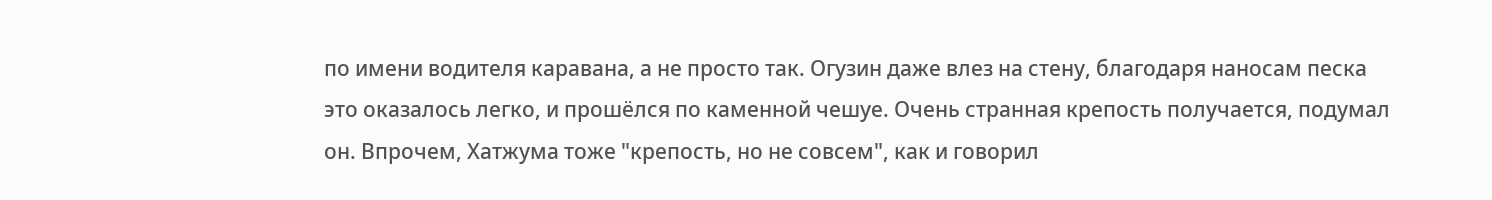по имени водителя каравана, а не просто так. Огузин даже влез на стену, благодаря наносам песка это оказалось легко, и прошёлся по каменной чешуе. Очень странная крепость получается, подумал он. Впрочем, Хатжума тоже "крепость, но не совсем", как и говорил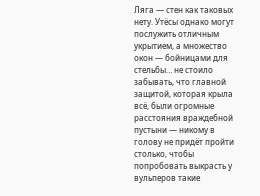Ляга — стен как таковых нету. Утёсы однако могут послужить отличным укрытием, а множество окон — бойницами для стельбы… не стоило забывать, что главной защитой, которая крыла всё, были огромные расстояния враждебной пустыни — никому в голову не придёт пройти столько, чтобы попробовать выкрасть у вульперов такие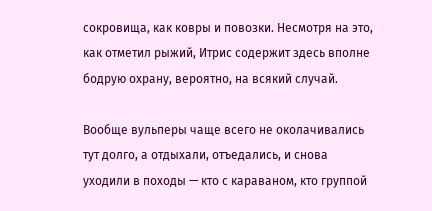сокровища, как ковры и повозки. Несмотря на это, как отметил рыжий, Итрис содержит здесь вполне бодрую охрану, вероятно, на всякий случай.

Вообще вульперы чаще всего не околачивались тут долго, а отдыхали, отъедались, и снова уходили в походы — кто с караваном, кто группой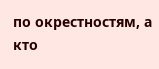по окрестностям, а кто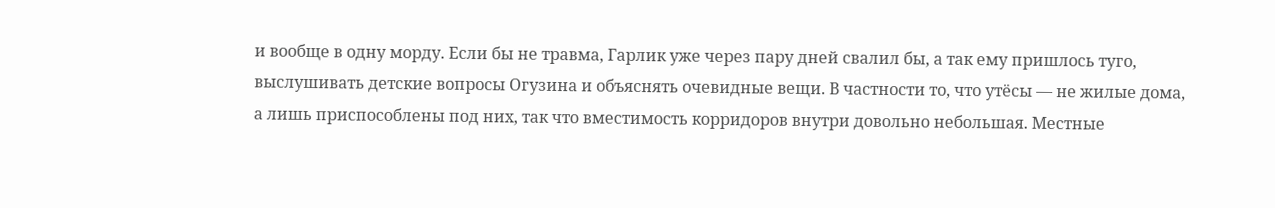и вообще в одну морду. Если бы не травма, Гарлик уже через пару дней свалил бы, а так ему пришлось туго, выслушивать детские вопросы Огузина и объяснять очевидные вещи. В частности то, что утёсы — не жилые дома, а лишь приспособлены под них, так что вместимость корридоров внутри довольно небольшая. Местные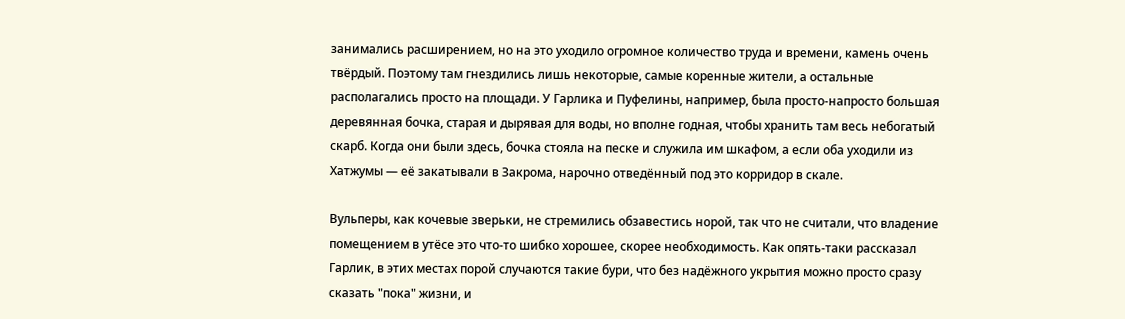занимались расширением, но на это уходило огромное количество труда и времени, камень очень твёрдый. Поэтому там гнездились лишь некоторые, самые коренные жители, а остальные располагались просто на площади. У Гарлика и Пуфелины, например, была просто-напросто большая деревянная бочка, старая и дырявая для воды, но вполне годная, чтобы хранить там весь небогатый скарб. Когда они были здесь, бочка стояла на песке и служила им шкафом, а если оба уходили из Хатжумы — её закатывали в Закрома, нарочно отведённый под это корридор в скале.

Вульперы, как кочевые зверьки, не стремились обзавестись норой, так что не считали, что владение помещением в утёсе это что-то шибко хорошее, скорее необходимость. Как опять-таки рассказал Гарлик, в этих местах порой случаются такие бури, что без надёжного укрытия можно просто сразу сказать "пока" жизни, и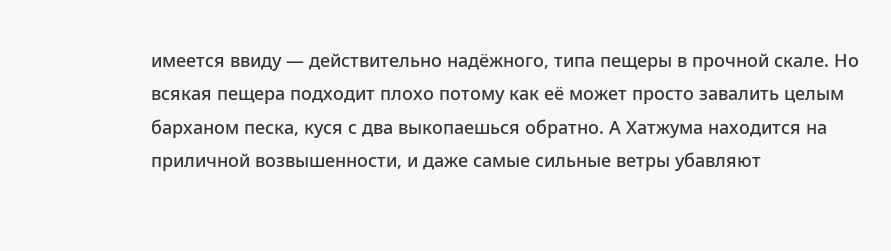имеется ввиду — действительно надёжного, типа пещеры в прочной скале. Но всякая пещера подходит плохо потому как её может просто завалить целым барханом песка, куся с два выкопаешься обратно. А Хатжума находится на приличной возвышенности, и даже самые сильные ветры убавляют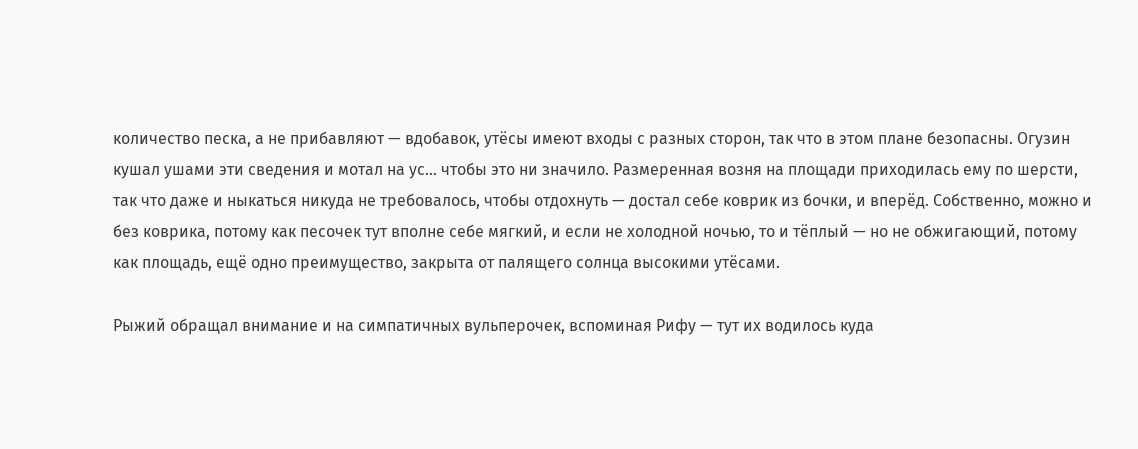количество песка, а не прибавляют — вдобавок, утёсы имеют входы с разных сторон, так что в этом плане безопасны. Огузин кушал ушами эти сведения и мотал на ус… чтобы это ни значило. Размеренная возня на площади приходилась ему по шерсти, так что даже и ныкаться никуда не требовалось, чтобы отдохнуть — достал себе коврик из бочки, и вперёд. Собственно, можно и без коврика, потому как песочек тут вполне себе мягкий, и если не холодной ночью, то и тёплый — но не обжигающий, потому как площадь, ещё одно преимущество, закрыта от палящего солнца высокими утёсами.

Рыжий обращал внимание и на симпатичных вульперочек, вспоминая Рифу — тут их водилось куда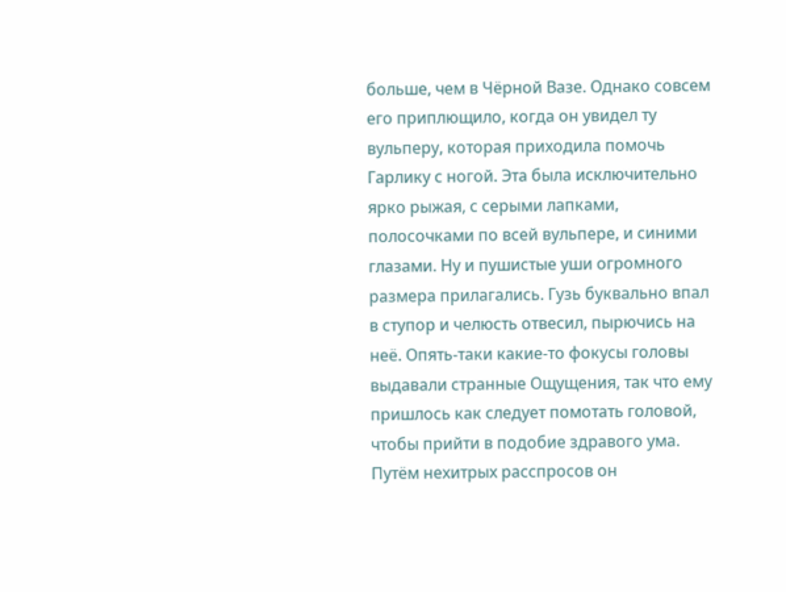больше, чем в Чёрной Вазе. Однако совсем его приплющило, когда он увидел ту вульперу, которая приходила помочь Гарлику с ногой. Эта была исключительно ярко рыжая, с серыми лапками, полосочками по всей вульпере, и синими глазами. Ну и пушистые уши огромного размера прилагались. Гузь буквально впал в ступор и челюсть отвесил, пырючись на неё. Опять-таки какие-то фокусы головы выдавали странные Ощущения, так что ему пришлось как следует помотать головой, чтобы прийти в подобие здравого ума. Путём нехитрых расспросов он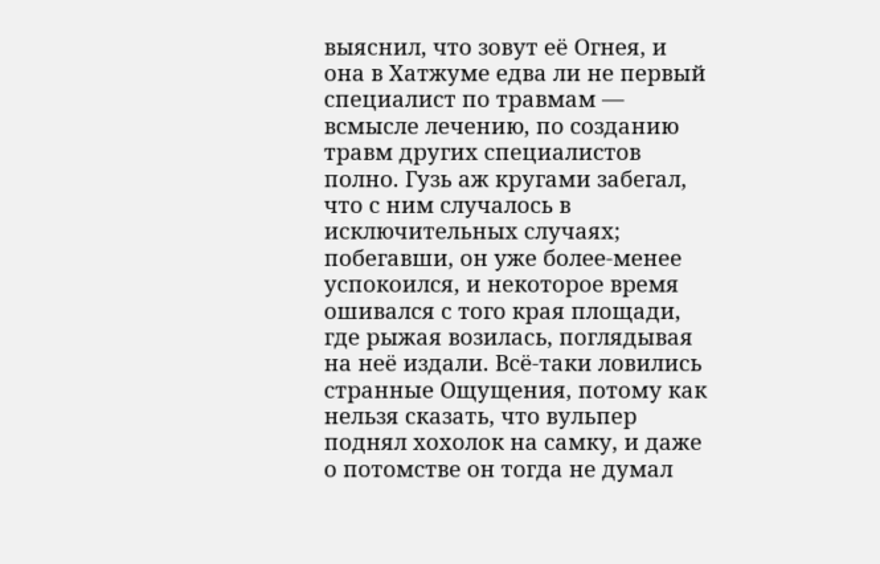выяснил, что зовут её Огнея, и она в Хатжуме едва ли не первый специалист по травмам — всмысле лечению, по созданию травм других специалистов полно. Гузь аж кругами забегал, что с ним случалось в исключительных случаях; побегавши, он уже более-менее успокоился, и некоторое время ошивался с того края площади, где рыжая возилась, поглядывая на неё издали. Всё-таки ловились странные Ощущения, потому как нельзя сказать, что вульпер поднял хохолок на самку, и даже о потомстве он тогда не думал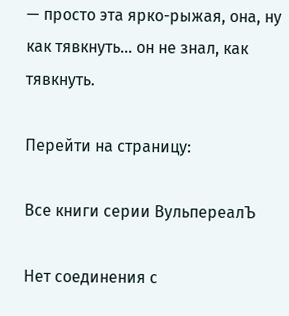— просто эта ярко-рыжая, она, ну как тявкнуть… он не знал, как тявкнуть.

Перейти на страницу:

Все книги серии ВульпереалЪ

Нет соединения с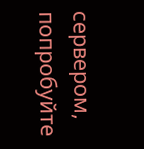сервером, попробуйте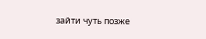зайти чуть позже